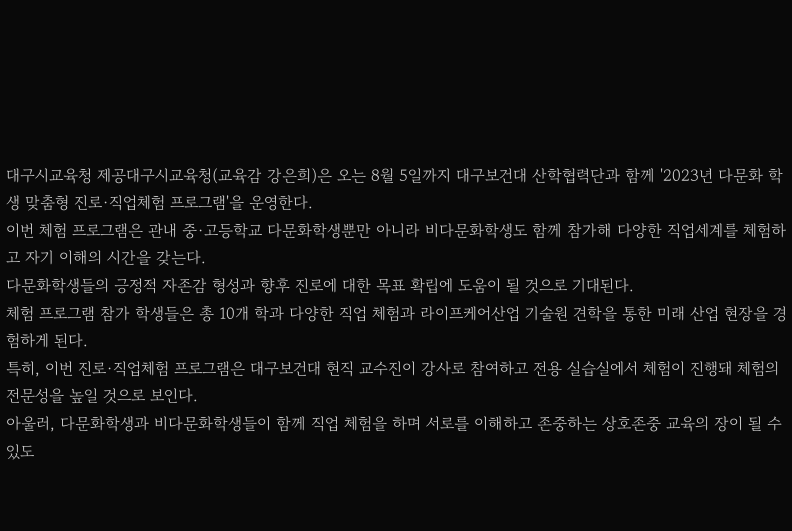대구시교육청 제공대구시교육청(교육감 강은희)은 오는 8월 5일까지 대구보건대 산학협력단과 함께 '2023년 다문화 학생 맞춤형 진로·직업체험 프로그램'을 운영한다.
이번 체험 프로그램은 관내 중·고등학교 다문화학생뿐만 아니라 비다문화학생도 함께 참가해 다양한 직업세계를 체험하고 자기 이해의 시간을 갖는다.
다문화학생들의 긍정적 자존감 형성과 향후 진로에 대한 목표 확립에 도움이 될 것으로 기대된다.
체험 프로그램 참가 학생들은 총 10개 학과 다양한 직업 체험과 라이프케어산업 기술원 견학을 통한 미래 산업 현장을 경험하게 된다.
특히, 이번 진로·직업체험 프로그램은 대구보건대 현직 교수진이 강사로 참여하고 전용 실습실에서 체험이 진행돼 체험의 전문성을 높일 것으로 보인다.
아울러, 다문화학생과 비다문화학생들이 함께 직업 체험을 하며 서로를 이해하고 존중하는 상호존중 교육의 장이 될 수 있도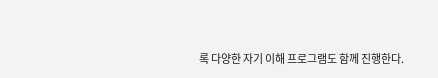록 다양한 자기 이해 프로그램도 함께 진행한다.